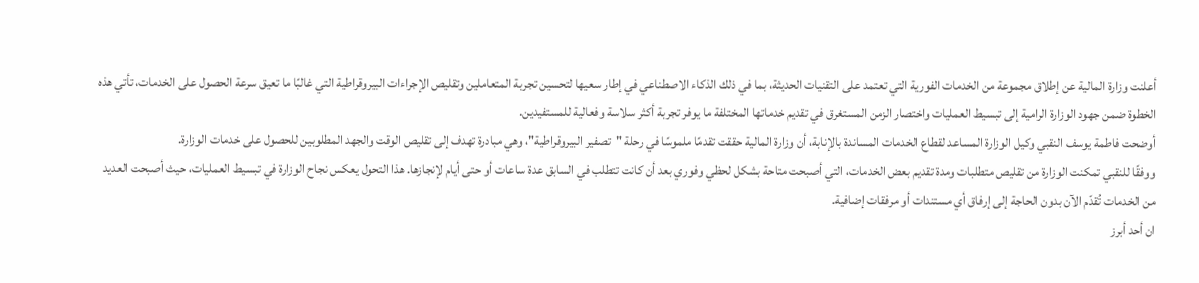أعلنت وزارة المالية عن إطلاق مجموعة من الخدمات الفورية التي تعتمد على التقنيات الحديثة، بما في ذلك الذكاء الاصطناعي في إطار سعيها لتحسين تجربة المتعاملين وتقليص الإجراءات البيروقراطية التي غالبًا ما تعيق سرعة الحصول على الخدمات، تأتي هذه الخطوة ضمن جهود الوزارة الرامية إلى تبسيط العمليات واختصار الزمن المستغرق في تقديم خدماتها المختلفة ما يوفر تجربة أكثر سلاسة وفعالية للمستفيدين.
أوضحت فاطمة يوسف النقبي وكيل الوزارة المساعد لقطاع الخدمات المساندة بالإنابة، أن وزارة المالية حققت تقدمًا ملموسًا في رحلة "تصفير البيروقراطية"، وهي مبادرة تهدف إلى تقليص الوقت والجهد المطلوبين للحصول على خدمات الوزارة.
ووفقًا للنقبي تمكنت الوزارة من تقليص متطلبات ومدة تقديم بعض الخدمات، التي أصبحت متاحة بشكل لحظي وفوري بعد أن كانت تتطلب في السابق عدة ساعات أو حتى أيام لإنجازها. هذا التحول يعكس نجاح الوزارة في تبسيط العمليات، حيث أصبحت العديد من الخدمات تُقدّم الآن بدون الحاجة إلى إرفاق أي مستندات أو مرفقات إضافية.
ان أحد أبرز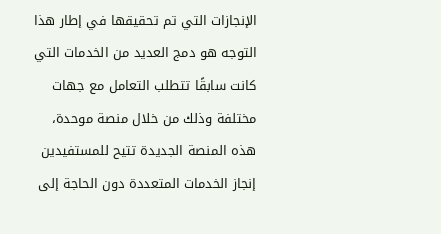الإنجازات التي تم تحقيقها في إطار هذا التوجه هو دمج العديد من الخدمات التي كانت سابقًا تتطلب التعامل مع جهات مختلفة وذلك من خلال منصة موحدة، هذه المنصة الجديدة تتيح للمستفيدين إنجاز الخدمات المتعددة دون الحاجة إلى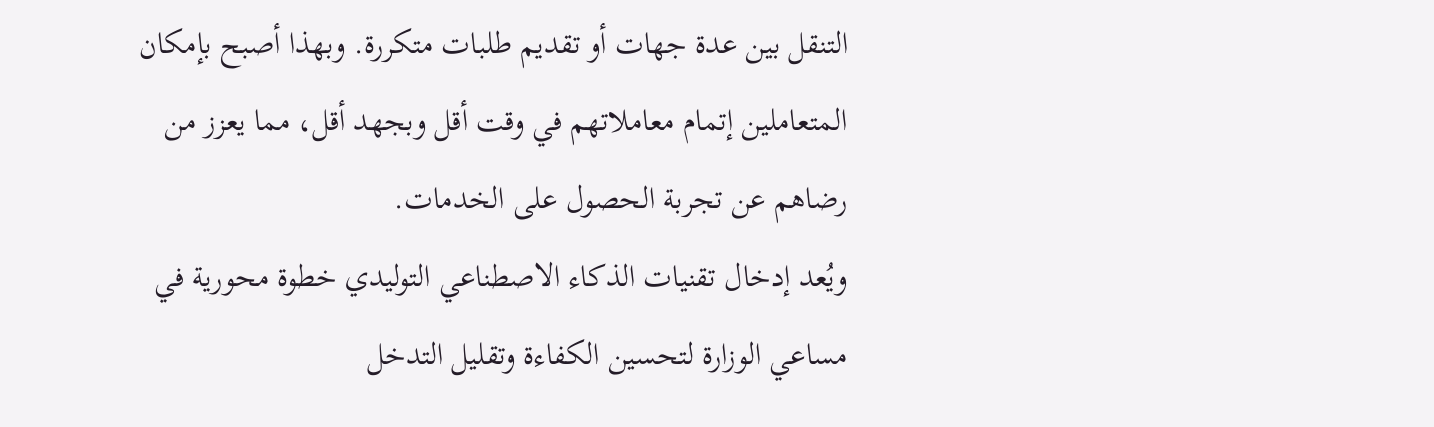التنقل بين عدة جهات أو تقديم طلبات متكررة. وبهذا أصبح بإمكان المتعاملين إتمام معاملاتهم في وقت أقل وبجهد أقل، مما يعزز من رضاهم عن تجربة الحصول على الخدمات.
ويُعد إدخال تقنيات الذكاء الاصطناعي التوليدي خطوة محورية في مساعي الوزارة لتحسين الكفاءة وتقليل التدخل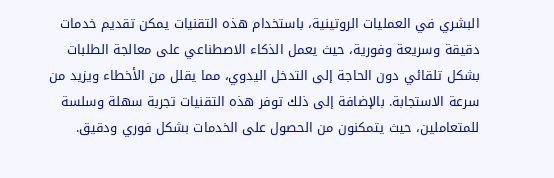البشري في العمليات الروتينية، باستخدام هذه التقنيات يمكن تقديم خدمات دقيقة وسريعة وفورية، حيث يعمل الذكاء الاصطناعي على معالجة الطلبات بشكل تلقائي دون الحاجة إلى التدخل اليدوي، مما يقلل من الأخطاء ويزيد من سرعة الاستجابة. بالإضافة إلى ذلك توفر هذه التقنيات تجربة سهلة وسلسة للمتعاملين، حيث يتمكنون من الحصول على الخدمات بشكل فوري ودقيق.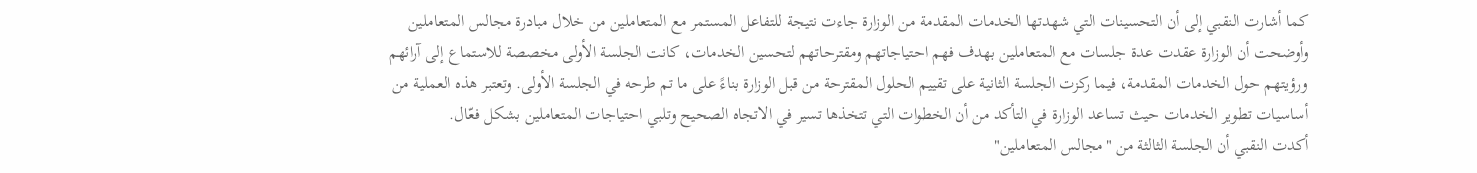كما أشارت النقبي إلى أن التحسينات التي شهدتها الخدمات المقدمة من الوزارة جاءت نتيجة للتفاعل المستمر مع المتعاملين من خلال مبادرة مجالس المتعاملين وأوضحت أن الوزارة عقدت عدة جلسات مع المتعاملين بهدف فهم احتياجاتهم ومقترحاتهم لتحسين الخدمات، كانت الجلسة الأولى مخصصة للاستماع إلى آرائهم ورؤيتهم حول الخدمات المقدمة، فيما ركزت الجلسة الثانية على تقييم الحلول المقترحة من قبل الوزارة بناءً على ما تم طرحه في الجلسة الأولى. وتعتبر هذه العملية من أساسيات تطوير الخدمات حيث تساعد الوزارة في التأكد من أن الخطوات التي تتخذها تسير في الاتجاه الصحيح وتلبي احتياجات المتعاملين بشكل فعّال.
أكدت النقبي أن الجلسة الثالثة من "مجالس المتعاملين"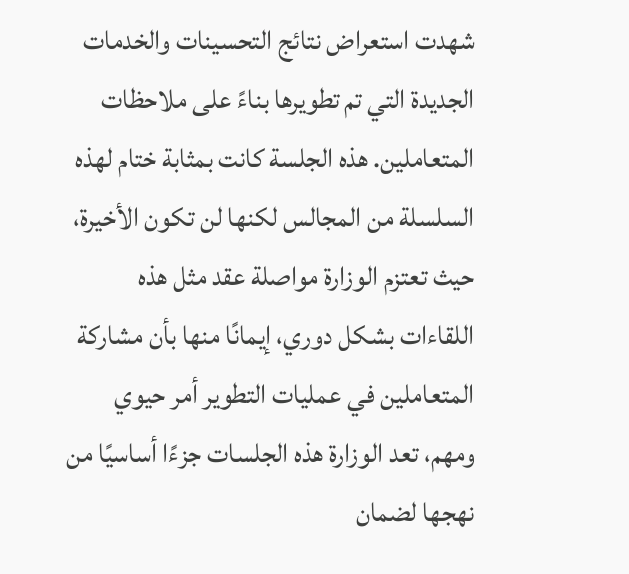شهدت استعراض نتائج التحسينات والخدمات الجديدة التي تم تطويرها بناءً على ملاحظات المتعاملين. هذه الجلسة كانت بمثابة ختام لهذه السلسلة من المجالس لكنها لن تكون الأخيرة، حيث تعتزم الوزارة مواصلة عقد مثل هذه اللقاءات بشكل دوري، إيمانًا منها بأن مشاركة المتعاملين في عمليات التطوير أمر حيوي ومهم، تعد الوزارة هذه الجلسات جزءًا أساسيًا من نهجها لضمان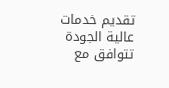تقديم خدمات عالية الجودة تتوافق مع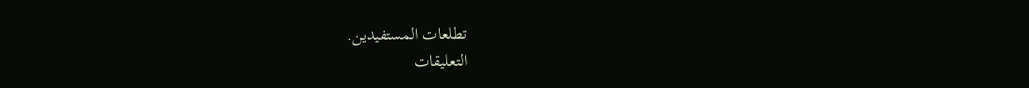تطلعات المستفيدين.
التعليقات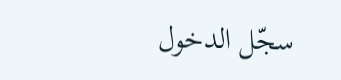سجّل الدخول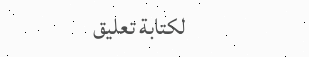لكتابة تعليق